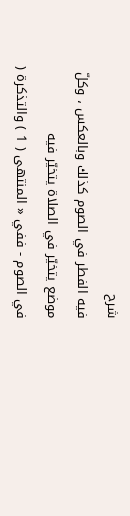شرح
فيه الفطر في الصوم كذلك وبالعكس ، وكلّ موضع يتخيّر في الصلاة يتخيّر فيه
في الصوم - ففي « المنتهى ( 1 ) والتذكرة (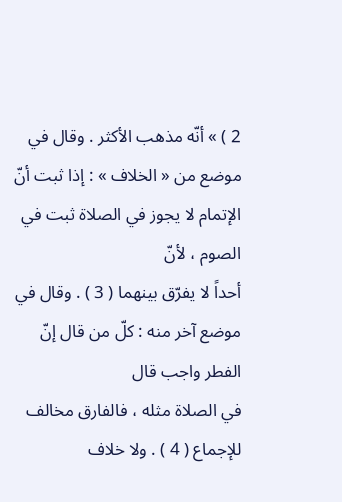2 ) » أنّه مذهب الأكثر . وقال في
موضع من « الخلاف » : إذا ثبت أنّ الإتمام لا يجوز في الصلاة ثبت في الصوم ، لأنّ
أحداً لا يفرّق بينهما ( 3 ) . وقال في موضع آخر منه : كلّ من قال إنّ الفطر واجب قال
في الصلاة مثله ، فالفارق مخالف للإجماع ( 4 ) . ولا خلاف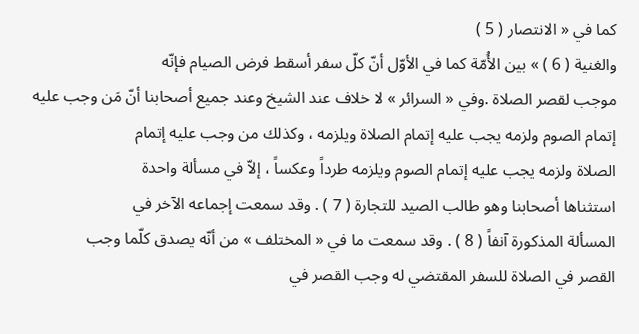كما في « الانتصار ( 5 )
والغنية ( 6 ) » بين الأُمّة كما في الأوّل أنّ كلّ سفر أسقط فرض الصيام فإنّه
موجب لقصر الصلاة .وفي « السرائر » لا خلاف عند الشيخ وعند جميع أصحابنا أنّ مَن وجب عليه
إتمام الصوم ولزمه يجب عليه إتمام الصلاة ويلزمه ، وكذلك من وجب عليه إتمام
الصلاة ولزمه يجب عليه إتمام الصوم ويلزمه طرداً وعكساً ، إلاّ في مسألة واحدة
استثناها أصحابنا وهو طالب الصيد للتجارة ( 7 ) . وقد سمعت إجماعه الآخر في
المسألة المذكورة آنفاً ( 8 ) . وقد سمعت ما في « المختلف » من أنّه يصدق كلّما وجب
القصر في الصلاة للسفر المقتضي له وجب القصر في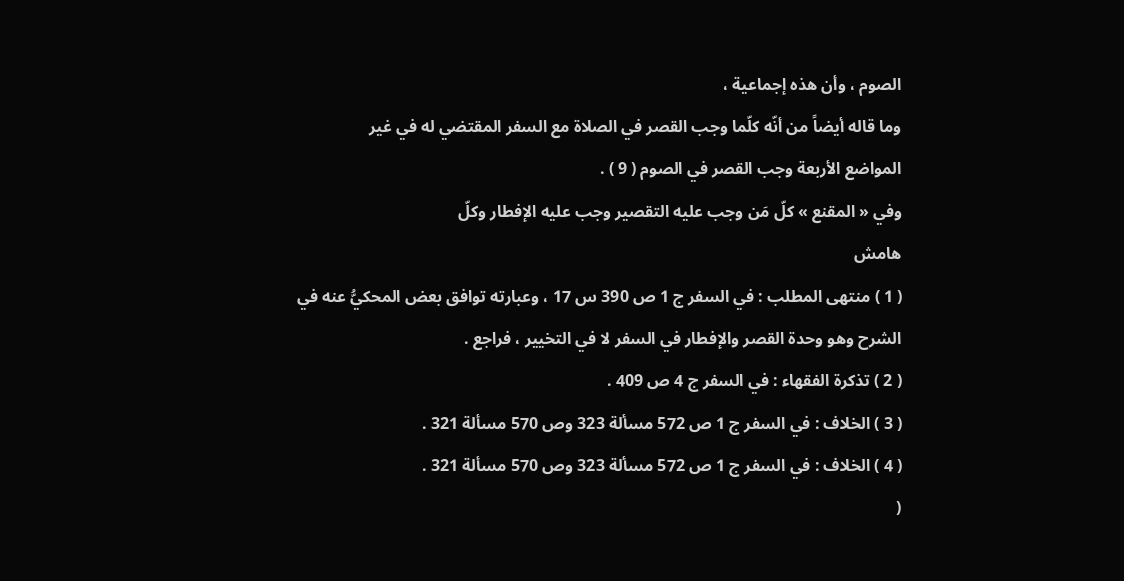الصوم ، وأن هذه إجماعية ،
وما قاله أيضاً من أنّه كلّما وجب القصر في الصلاة مع السفر المقتضي له في غير
المواضع الأربعة وجب القصر في الصوم ( 9 ) .
وفي « المقنع » كلّ مَن وجب عليه التقصير وجب عليه الإفطار وكلّ
هامش
( 1 ) منتهى المطلب : في السفر ج 1 ص 390 س 17 ، وعبارته توافق بعض المحكيُّ عنه في
الشرح وهو وحدة القصر والإفطار في السفر لا في التخيير ، فراجع .
( 2 ) تذكرة الفقهاء : في السفر ج 4 ص 409 .
( 3 ) الخلاف : في السفر ج 1 ص 572 مسألة 323 وص 570 مسألة 321 .
( 4 ) الخلاف : في السفر ج 1 ص 572 مسألة 323 وص 570 مسألة 321 .
(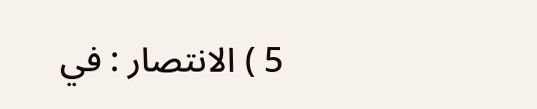5 ) الانتصار : في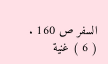السفر ص 160 .
( 6 ) غنية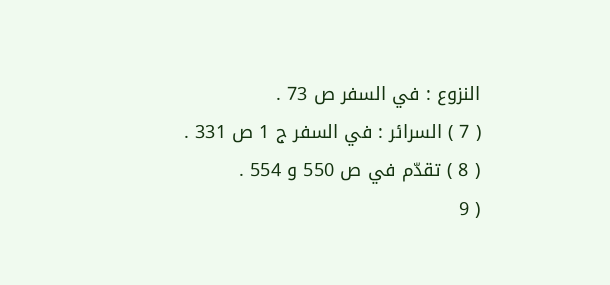النزوع : في السفر ص 73 .
( 7 ) السرائر : في السفر ج 1 ص 331 .
( 8 ) تقدّم في ص 550 و 554 .
( 9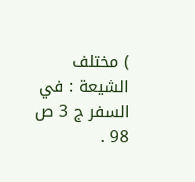) مختلف الشيعة : في السفر ج 3 ص 98 .